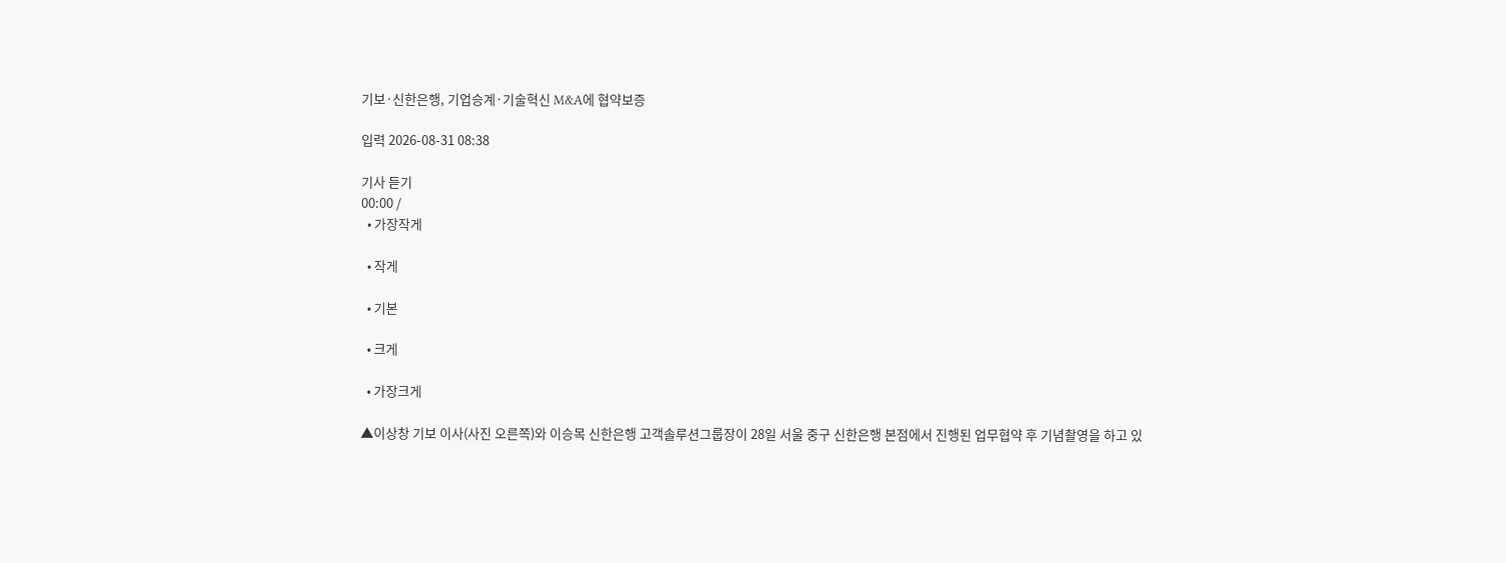기보·신한은행, 기업승계·기술혁신 M&A에 협약보증

입력 2026-08-31 08:38

기사 듣기
00:00 /
  • 가장작게

  • 작게

  • 기본

  • 크게

  • 가장크게

▲이상창 기보 이사(사진 오른쪽)와 이승목 신한은행 고객솔루션그룹장이 28일 서울 중구 신한은행 본점에서 진행된 업무협약 후 기념촬영을 하고 있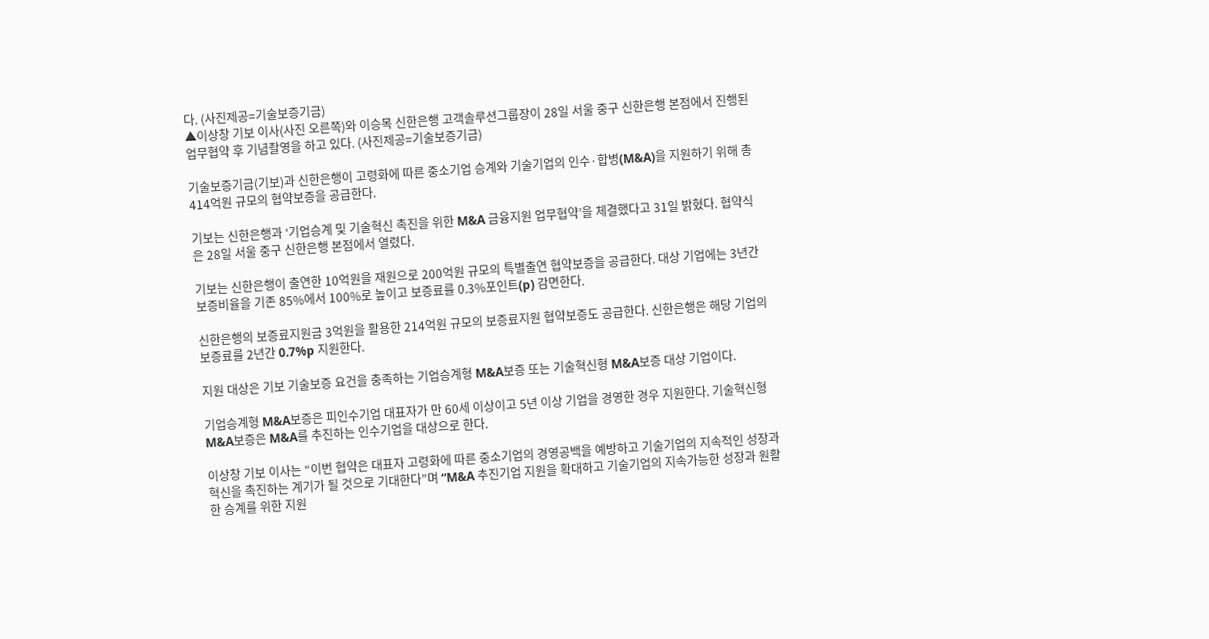다. (사진제공=기술보증기금)
▲이상창 기보 이사(사진 오른쪽)와 이승목 신한은행 고객솔루션그룹장이 28일 서울 중구 신한은행 본점에서 진행된 업무협약 후 기념촬영을 하고 있다. (사진제공=기술보증기금)

기술보증기금(기보)과 신한은행이 고령화에 따른 중소기업 승계와 기술기업의 인수·합병(M&A)을 지원하기 위해 총 414억원 규모의 협약보증을 공급한다.

기보는 신한은행과 ‘기업승계 및 기술혁신 촉진을 위한 M&A 금융지원 업무협약’을 체결했다고 31일 밝혔다. 협약식은 28일 서울 중구 신한은행 본점에서 열렸다.

기보는 신한은행이 출연한 10억원을 재원으로 200억원 규모의 특별출연 협약보증을 공급한다. 대상 기업에는 3년간 보증비율을 기존 85%에서 100%로 높이고 보증료를 0.3%포인트(p) 감면한다.

신한은행의 보증료지원금 3억원을 활용한 214억원 규모의 보증료지원 협약보증도 공급한다. 신한은행은 해당 기업의 보증료를 2년간 0.7%p 지원한다.

지원 대상은 기보 기술보증 요건을 충족하는 기업승계형 M&A보증 또는 기술혁신형 M&A보증 대상 기업이다.

기업승계형 M&A보증은 피인수기업 대표자가 만 60세 이상이고 5년 이상 기업을 경영한 경우 지원한다. 기술혁신형 M&A보증은 M&A를 추진하는 인수기업을 대상으로 한다.

이상창 기보 이사는 “이번 협약은 대표자 고령화에 따른 중소기업의 경영공백을 예방하고 기술기업의 지속적인 성장과 혁신을 촉진하는 계기가 될 것으로 기대한다”며 “M&A 추진기업 지원을 확대하고 기술기업의 지속가능한 성장과 원활한 승계를 위한 지원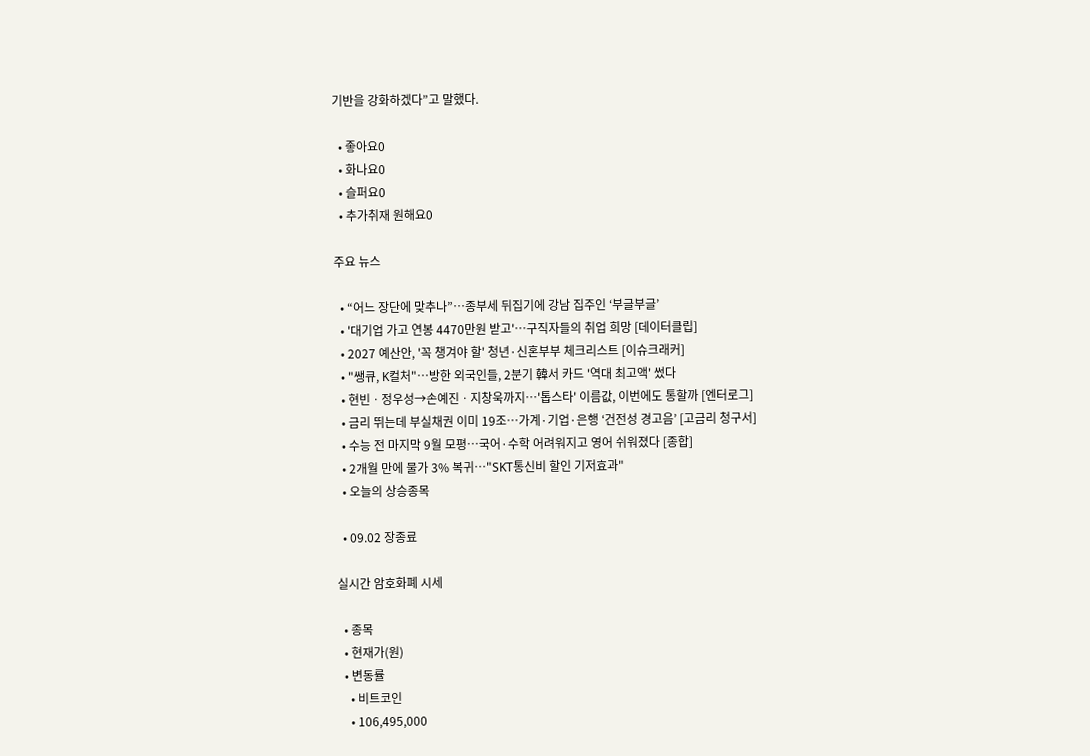기반을 강화하겠다”고 말했다.

  • 좋아요0
  • 화나요0
  • 슬퍼요0
  • 추가취재 원해요0

주요 뉴스

  • “어느 장단에 맞추나”⋯종부세 뒤집기에 강남 집주인 ‘부글부글’
  • '대기업 가고 연봉 4470만원 받고'…구직자들의 취업 희망 [데이터클립]
  • 2027 예산안, '꼭 챙겨야 할' 청년·신혼부부 체크리스트 [이슈크래커]
  • "쌩큐, K컬처"⋯방한 외국인들, 2분기 韓서 카드 '역대 최고액' 썼다
  • 현빈ㆍ정우성→손예진ㆍ지창욱까지⋯'톱스타' 이름값, 이번에도 통할까 [엔터로그]
  • 금리 뛰는데 부실채권 이미 19조…가계·기업·은행 ‘건전성 경고음’ [고금리 청구서]
  • 수능 전 마지막 9월 모평⋯국어·수학 어려워지고 영어 쉬워졌다 [종합]
  • 2개월 만에 물가 3% 복귀…"SKT통신비 할인 기저효과"
  • 오늘의 상승종목

  • 09.02 장종료

실시간 암호화폐 시세

  • 종목
  • 현재가(원)
  • 변동률
    • 비트코인
    • 106,495,000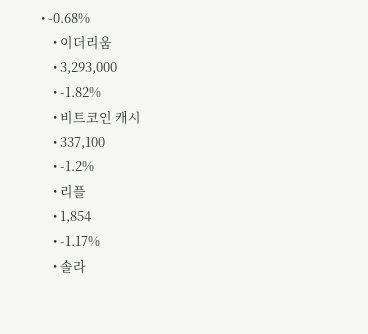• -0.68%
    • 이더리움
    • 3,293,000
    • -1.82%
    • 비트코인 캐시
    • 337,100
    • -1.2%
    • 리플
    • 1,854
    • -1.17%
    • 솔라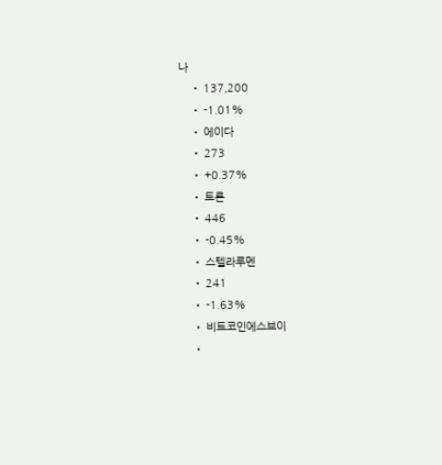나
    • 137,200
    • -1.01%
    • 에이다
    • 273
    • +0.37%
    • 트론
    • 446
    • -0.45%
    • 스텔라루멘
    • 241
    • -1.63%
    • 비트코인에스브이
    •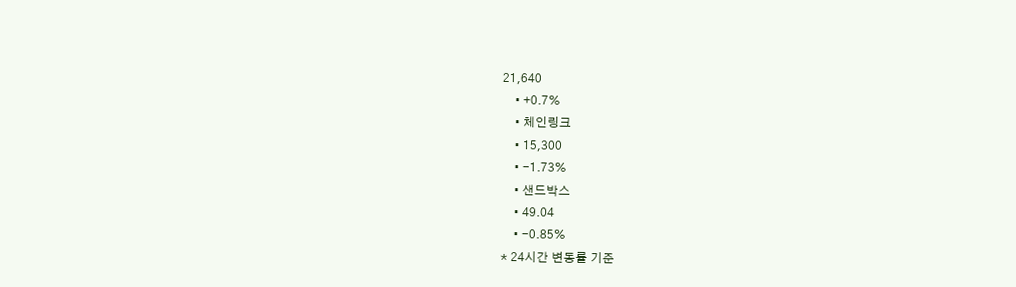21,640
    • +0.7%
    • 체인링크
    • 15,300
    • -1.73%
    • 샌드박스
    • 49.04
    • -0.85%
* 24시간 변동률 기준